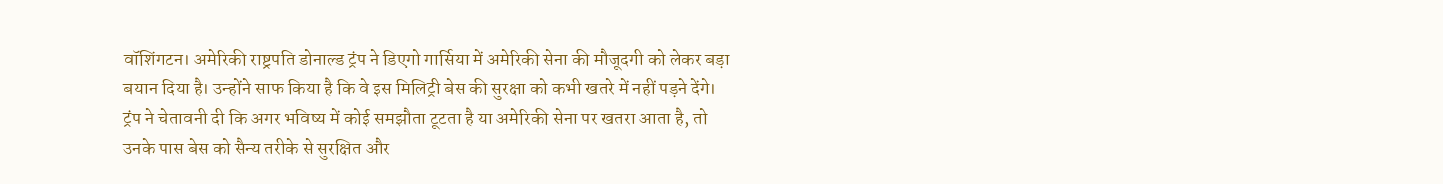वॉशिंगटन। अमेरिकी राष्ट्रपति डोनाल्ड ट्रंप ने डिएगो गार्सिया में अमेरिकी सेना की मौजूदगी को लेकर बड़ा बयान दिया है। उन्होंने साफ किया है कि वे इस मिलिट्री बेस की सुरक्षा को कभी खतरे में नहीं पड़ने देंगे। ट्रंप ने चेतावनी दी कि अगर भविष्य में कोई समझौता टूटता है या अमेरिकी सेना पर खतरा आता है, तो उनके पास बेस को सैन्य तरीके से सुरक्षित और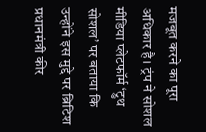मजबूत करने का पूरा अधिकार है। ट्रंप ने सोशल मीडिया प्लेटफॉर्म ‘ट्रुथ सोशल’ पर बताया कि उन्होंने इस मुद्दे पर ब्रिटिश प्रधानमंत्री कीर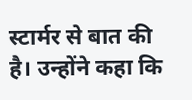स्टार्मर से बात की है। उन्होंने कहा कि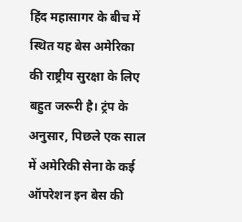हिंद महासागर के बीच में स्थित यह बेस अमेरिका की राष्ट्रीय सुरक्षा के लिए बहुत जरूरी है। ट्रंप के अनुसार, पिछले एक साल में अमेरिकी सेना के कई ऑपरेशन इन बेस की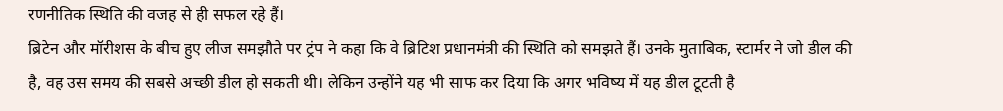रणनीतिक स्थिति की वजह से ही सफल रहे हैं।
ब्रिटेन और मॉरीशस के बीच हुए लीज समझौते पर ट्रंप ने कहा कि वे ब्रिटिश प्रधानमंत्री की स्थिति को समझते हैं। उनके मुताबिक, स्टार्मर ने जो डील की है, वह उस समय की सबसे अच्छी डील हो सकती थी। लेकिन उन्होंने यह भी साफ कर दिया कि अगर भविष्य में यह डील टूटती है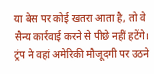या बेस पर कोई खतरा आता है, तो वे सैन्य कार्रवाई करने से पीछे नहीं हटेंगे। ट्रंप ने वहां अमेरिकी मौजूदगी पर उठने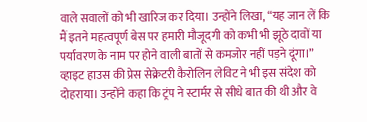वाले सवालों को भी खारिज कर दिया। उन्होंने लिखा, “यह जान लें कि मैं इतने महत्वपूर्ण बेस पर हमारी मौजूदगी को कभी भी झूठे दावों या पर्यावरण के नाम पर होने वाली बातों से कमजोर नहीं पड़ने दूंगा।”
व्हाइट हाउस की प्रेस सेक्रेटरी कैरोलिन लेविट ने भी इस संदेश को दोहराया। उन्होंने कहा कि ट्रंप ने स्टार्मर से सीधे बात की थी और वे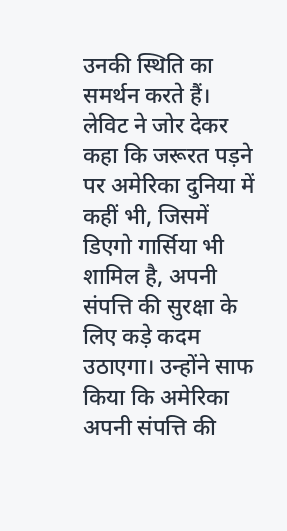उनकी स्थिति का समर्थन करते हैं। लेविट ने जोर देकर कहा कि जरूरत पड़ने पर अमेरिका दुनिया में कहीं भी, जिसमें डिएगो गार्सिया भी शामिल है, अपनी संपत्ति की सुरक्षा के लिए कड़े कदम उठाएगा। उन्होंने साफ किया कि अमेरिका अपनी संपत्ति की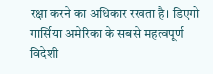रक्षा करने का अधिकार रखता है। डिएगो गार्सिया अमेरिका के सबसे महत्वपूर्ण विदेशी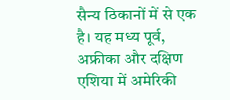सैन्य ठिकानों में से एक है। यह मध्य पूर्व, अफ्रीका और दक्षिण एशिया में अमेरिकी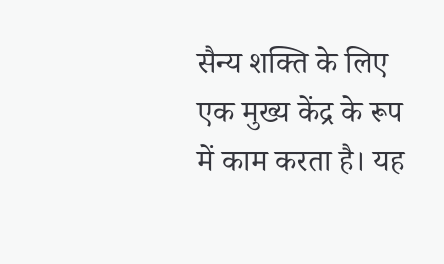सैन्य शक्ति के लिए एक मुख्य केंद्र के रूप में काम करता है। यह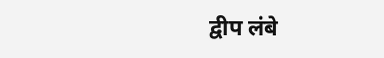द्वीप लंबे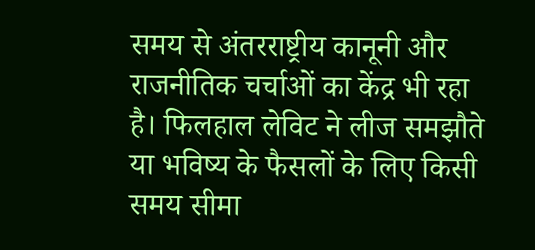समय से अंतरराष्ट्रीय कानूनी और राजनीतिक चर्चाओं का केंद्र भी रहा है। फिलहाल लेविट ने लीज समझौते या भविष्य के फैसलों के लिए किसी समय सीमा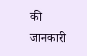की जानकारी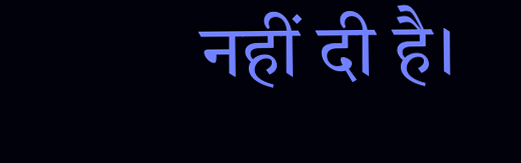नहीं दी है।